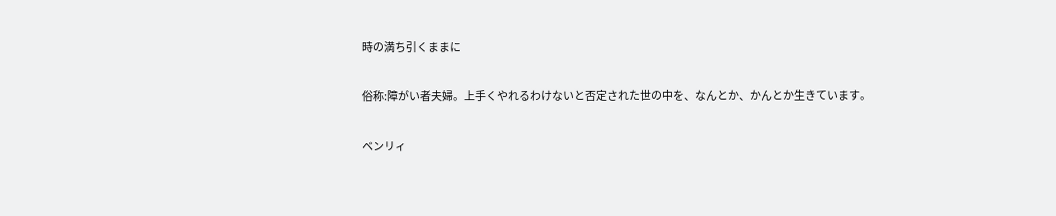時の満ち引くままに

俗称:障がい者夫婦。上手くやれるわけないと否定された世の中を、なんとか、かんとか生きています。

ベンリィ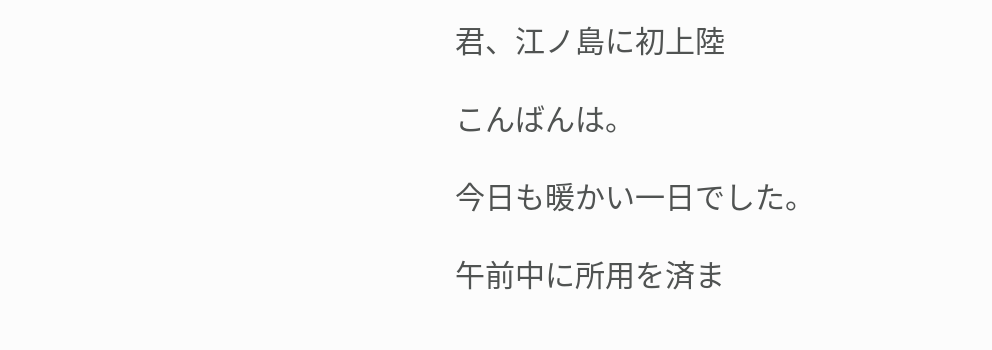君、江ノ島に初上陸

こんばんは。

今日も暖かい一日でした。

午前中に所用を済ま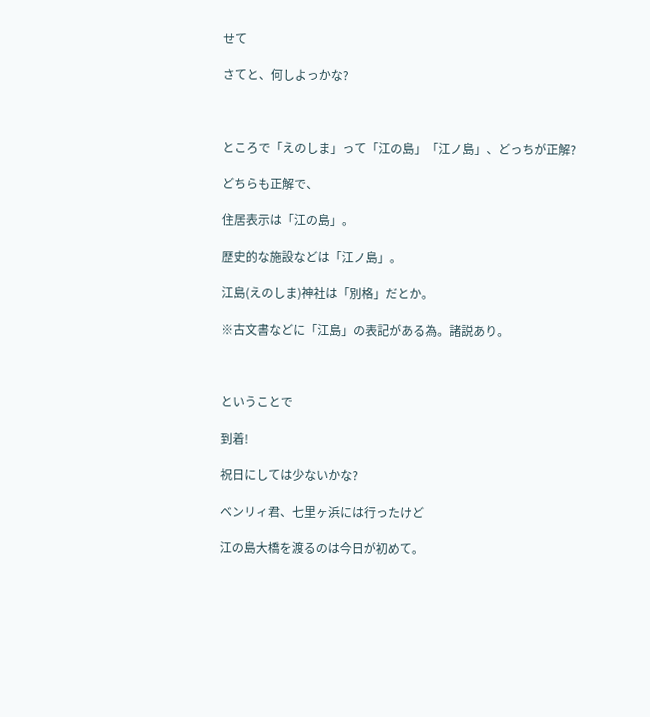せて

さてと、何しよっかな?



ところで「えのしま」って「江の島」「江ノ島」、どっちが正解?

どちらも正解で、

住居表示は「江の島」。

歴史的な施設などは「江ノ島」。

江島(えのしま)神社は「別格」だとか。

※古文書などに「江島」の表記がある為。諸説あり。



ということで

到着!

祝日にしては少ないかな?

ベンリィ君、七里ヶ浜には行ったけど

江の島大橋を渡るのは今日が初めて。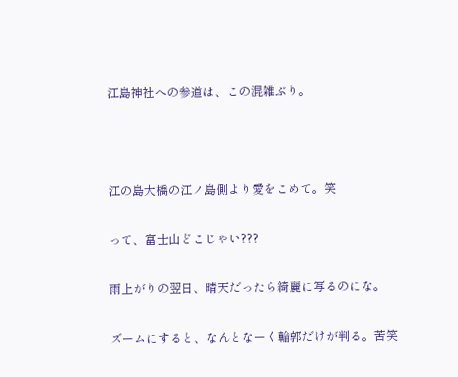江島神社への参道は、この混雑ぶり。



江の島大橋の江ノ島側より愛をこめて。笑

って、富士山どこじゃい???

雨上がりの翌日、晴天だったら綺麗に写るのにな。

ズームにすると、なんとなーく輪郭だけが判る。苦笑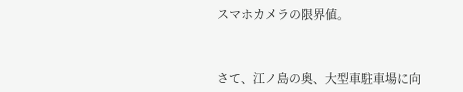スマホカメラの限界値。



さて、江ノ島の奥、大型車駐車場に向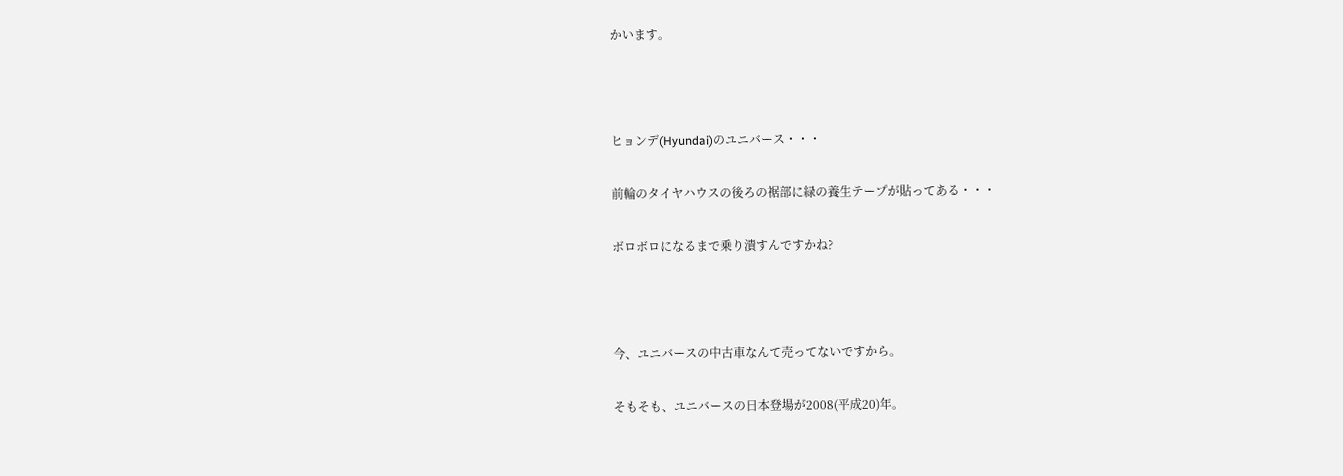かいます。



ヒョンデ(Hyundai)のユニバース・・・

前輪のタイヤハウスの後ろの裾部に緑の養生テープが貼ってある・・・

ボロボロになるまで乗り潰すんですかね?



今、ユニバースの中古車なんて売ってないですから。

そもそも、ユニバースの日本登場が2008(平成20)年。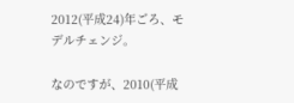2012(平成24)年ごろ、モデルチェンジ。

なのですが、2010(平成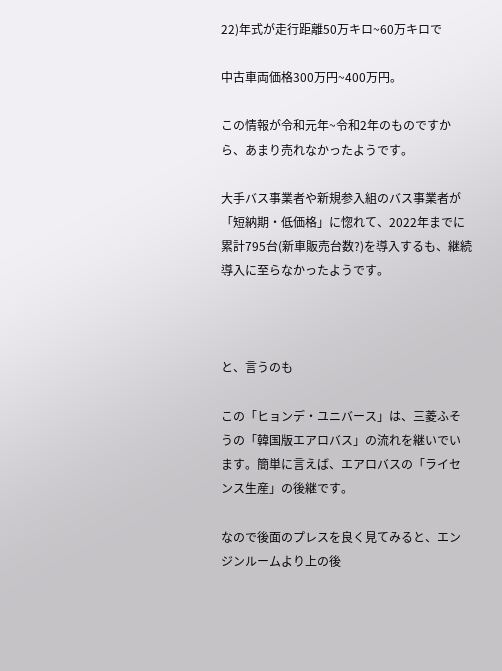22)年式が走行距離50万キロ~60万キロで

中古車両価格300万円~400万円。

この情報が令和元年~令和2年のものですから、あまり売れなかったようです。

大手バス事業者や新規参入組のバス事業者が「短納期・低価格」に惚れて、2022年までに累計795台(新車販売台数?)を導入するも、継続導入に至らなかったようです。



と、言うのも

この「ヒョンデ・ユニバース」は、三菱ふそうの「韓国版エアロバス」の流れを継いでいます。簡単に言えば、エアロバスの「ライセンス生産」の後継です。

なので後面のプレスを良く見てみると、エンジンルームより上の後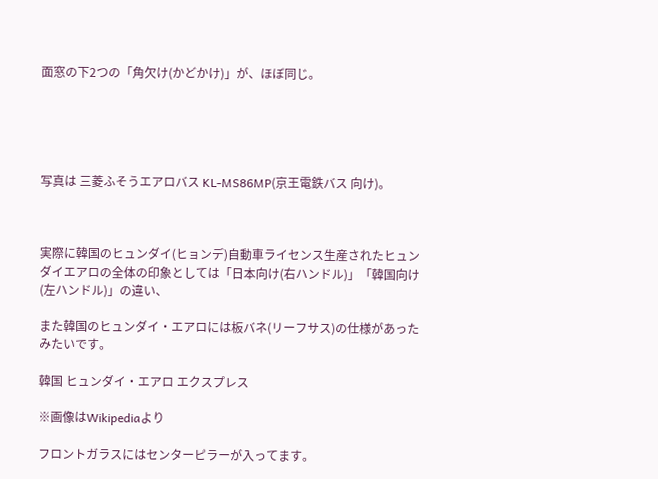面窓の下2つの「角欠け(かどかけ)」が、ほぼ同じ。





写真は 三菱ふそうエアロバス KL-MS86MP(京王電鉄バス 向け)。



実際に韓国のヒュンダイ(ヒョンデ)自動車ライセンス生産されたヒュンダイエアロの全体の印象としては「日本向け(右ハンドル)」「韓国向け(左ハンドル)」の違い、

また韓国のヒュンダイ・エアロには板バネ(リーフサス)の仕様があったみたいです。

韓国 ヒュンダイ・エアロ エクスプレス

※画像はWikipediaより

フロントガラスにはセンターピラーが入ってます。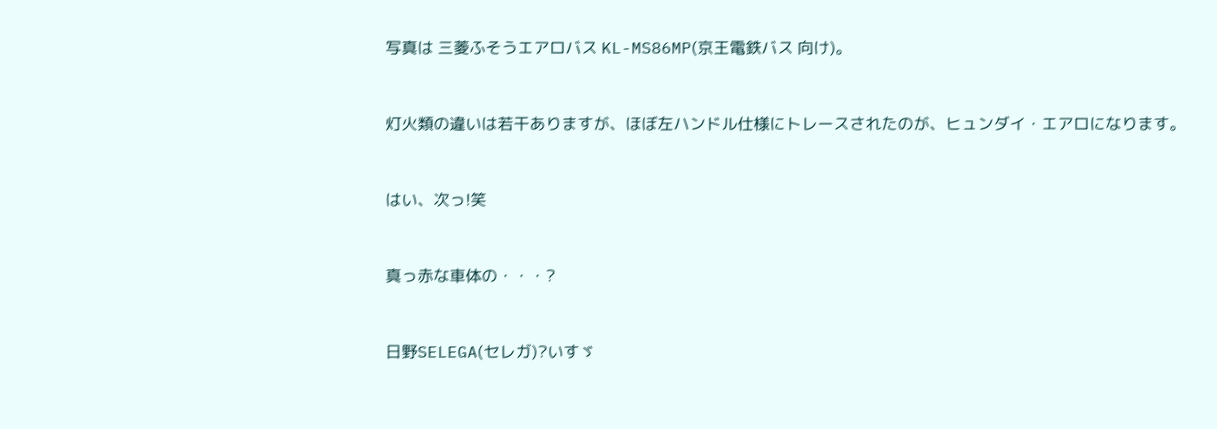写真は 三菱ふそうエアロバス KL-MS86MP(京王電鉄バス 向け)。



灯火類の違いは若干ありますが、ほぼ左ハンドル仕様にトレースされたのが、ヒュンダイ・エアロになります。



はい、次っ!笑



真っ赤な車体の・・・?



日野SELEGA(セレガ)?いすゞ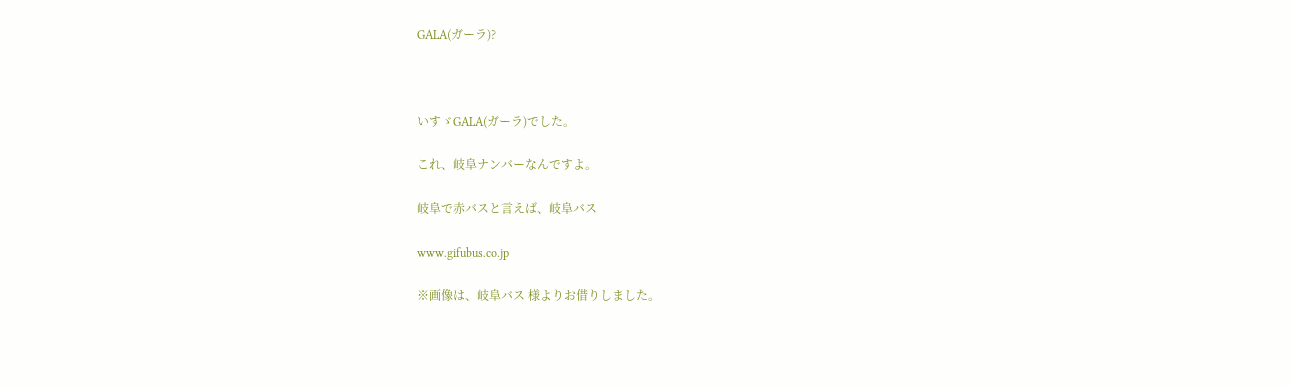GALA(ガーラ)?



いすゞGALA(ガーラ)でした。

これ、岐阜ナンバーなんですよ。

岐阜で赤バスと言えば、岐阜バス

www.gifubus.co.jp

※画像は、岐阜バス 様よりお借りしました。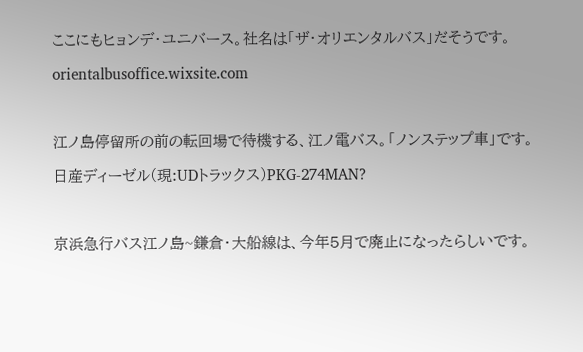ここにもヒョンデ・ユニバース。社名は「ザ・オリエンタルバス」だそうです。

orientalbusoffice.wixsite.com



江ノ島停留所の前の転回場で待機する、江ノ電バス。「ノンステップ車」です。

日産ディーゼル(現:UDトラックス)PKG-274MAN?



京浜急行バス江ノ島~鎌倉・大船線は、今年5月で廃止になったらしいです。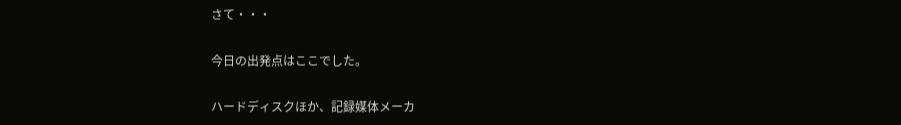さて・・・

今日の出発点はここでした。

ハードディスクほか、記録媒体メーカ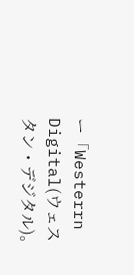ー「Westerrn Digital(ウェスタン・デジタル)。